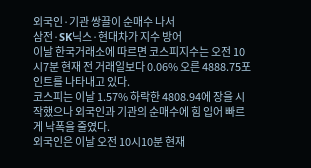외국인·기관 쌍끌이 순매수 나서
삼전·SK닉스·현대차가 지수 방어
이날 한국거래소에 따르면 코스피지수는 오전 10시7분 현재 전 거래일보다 0.06% 오른 4888.75포인트를 나타내고 있다.
코스피는 이날 1.57% 하락한 4808.94에 장을 시작했으나 외국인과 기관의 순매수에 힘 입어 빠르게 낙폭을 줄였다.
외국인은 이날 오전 10시10분 현재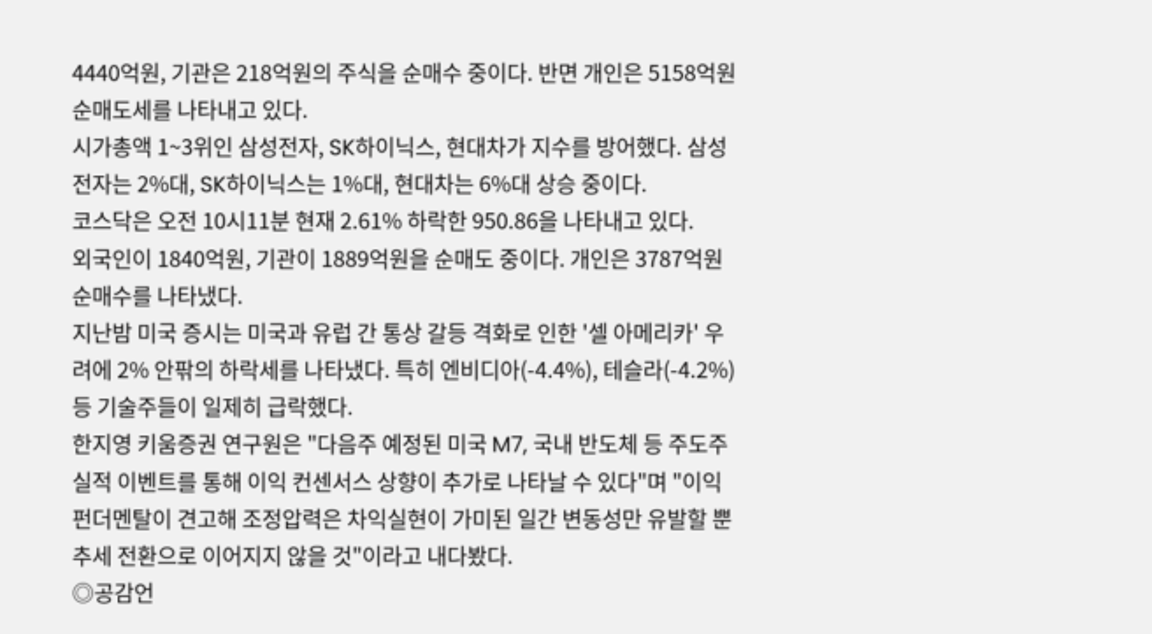4440억원, 기관은 218억원의 주식을 순매수 중이다. 반면 개인은 5158억원 순매도세를 나타내고 있다.
시가총액 1~3위인 삼성전자, SK하이닉스, 현대차가 지수를 방어했다. 삼성전자는 2%대, SK하이닉스는 1%대, 현대차는 6%대 상승 중이다.
코스닥은 오전 10시11분 현재 2.61% 하락한 950.86을 나타내고 있다.
외국인이 1840억원, 기관이 1889억원을 순매도 중이다. 개인은 3787억원 순매수를 나타냈다.
지난밤 미국 증시는 미국과 유럽 간 통상 갈등 격화로 인한 '셀 아메리카' 우려에 2% 안팎의 하락세를 나타냈다. 특히 엔비디아(-4.4%), 테슬라(-4.2%) 등 기술주들이 일제히 급락했다.
한지영 키움증권 연구원은 "다음주 예정된 미국 M7, 국내 반도체 등 주도주 실적 이벤트를 통해 이익 컨센서스 상향이 추가로 나타날 수 있다"며 "이익 펀더멘탈이 견고해 조정압력은 차익실현이 가미된 일간 변동성만 유발할 뿐 추세 전환으로 이어지지 않을 것"이라고 내다봤다.
◎공감언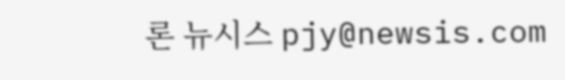론 뉴시스 pjy@newsis.com